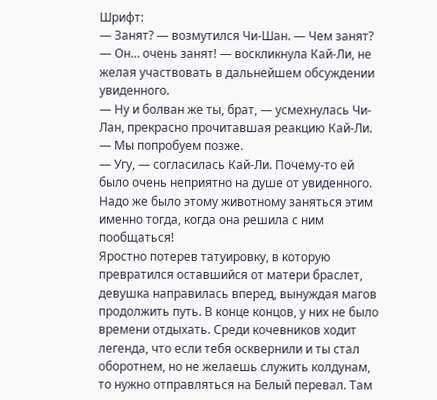Шрифт:
— Занят? — возмутился Чи-Шан. — Чем занят?
— Он… очень занят! — воскликнула Кай-Ли, не желая участвовать в дальнейшем обсуждении увиденного.
— Ну и болван же ты, брат, — усмехнулась Чи-Лан, прекрасно прочитавшая реакцию Кай-Ли. — Мы попробуем позже.
— Угу, — согласилась Кай-Ли. Почему-то ей было очень неприятно на душе от увиденного. Надо же было этому животному заняться этим именно тогда, когда она решила с ним пообщаться!
Яростно потерев татуировку, в которую превратился оставшийся от матери браслет, девушка направилась вперед, вынуждая магов продолжить путь. В конце концов, у них не было времени отдыхать. Среди кочевников ходит легенда, что если тебя осквернили и ты стал оборотнем, но не желаешь служить колдунам, то нужно отправляться на Белый перевал. Там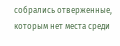собрались отверженные, которым нет места среди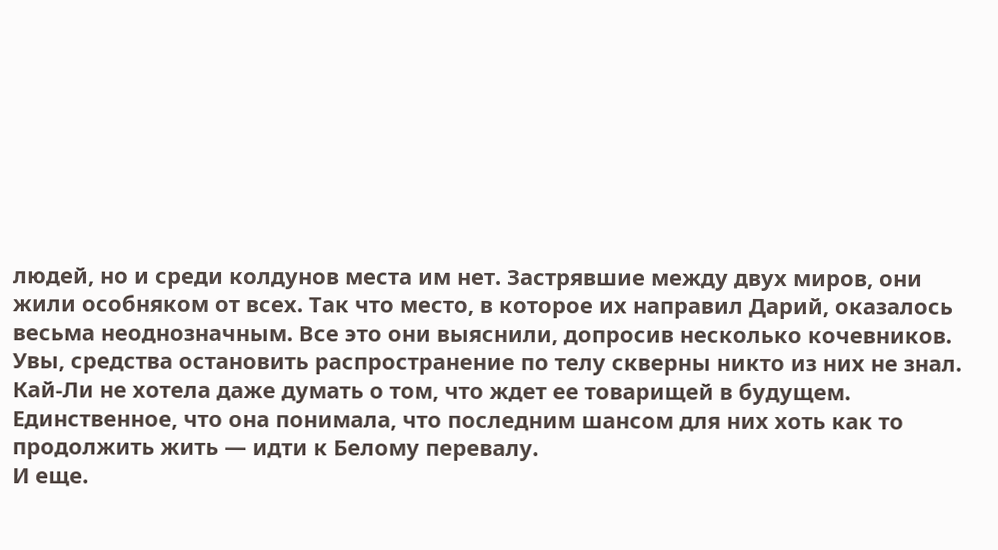людей, но и среди колдунов места им нет. Застрявшие между двух миров, они жили особняком от всех. Так что место, в которое их направил Дарий, оказалось весьма неоднозначным. Все это они выяснили, допросив несколько кочевников. Увы, средства остановить распространение по телу скверны никто из них не знал. Кай-Ли не хотела даже думать о том, что ждет ее товарищей в будущем. Единственное, что она понимала, что последним шансом для них хоть как то продолжить жить — идти к Белому перевалу.
И еще.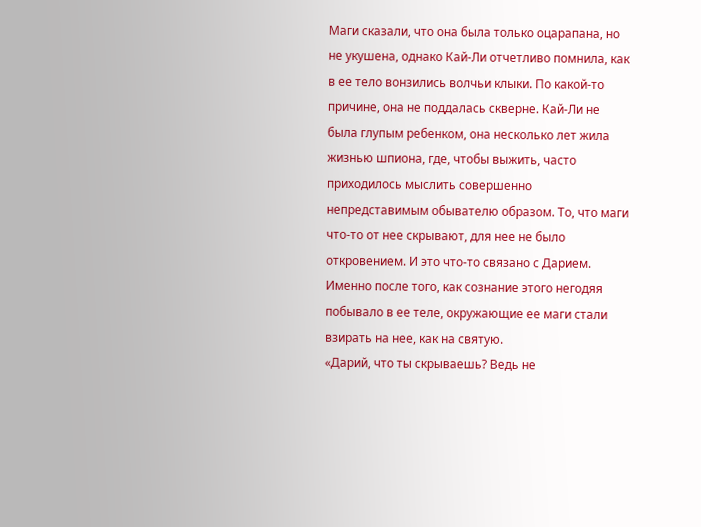Маги сказали, что она была только оцарапана, но не укушена, однако Кай-Ли отчетливо помнила, как в ее тело вонзились волчьи клыки. По какой-то причине, она не поддалась скверне. Кай-Ли не была глупым ребенком, она несколько лет жила жизнью шпиона, где, чтобы выжить, часто приходилось мыслить совершенно непредставимым обывателю образом. То, что маги что-то от нее скрывают, для нее не было откровением. И это что-то связано с Дарием. Именно после того, как сознание этого негодяя побывало в ее теле, окружающие ее маги стали взирать на нее, как на святую.
«Дарий, что ты скрываешь? Ведь не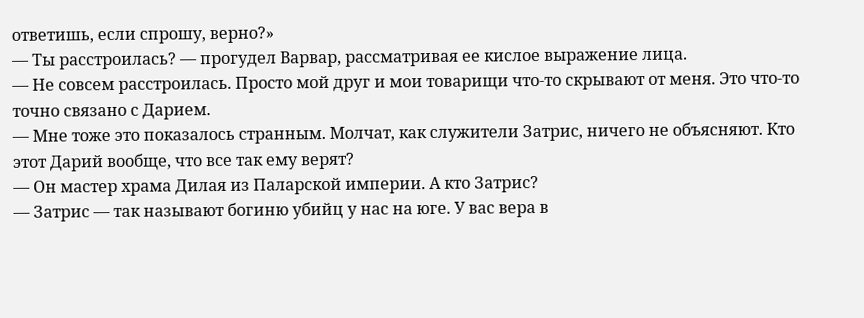ответишь, если спрошу, верно?»
— Ты расстроилась? — прогудел Варвар, рассматривая ее кислое выражение лица.
— Не совсем расстроилась. Просто мой друг и мои товарищи что-то скрывают от меня. Это что-то точно связано с Дарием.
— Мне тоже это показалось странным. Молчат, как служители Затрис, ничего не объясняют. Кто этот Дарий вообще, что все так ему верят?
— Он мастер храма Дилая из Паларской империи. А кто Затрис?
— Затрис — так называют богиню убийц у нас на юге. У вас вера в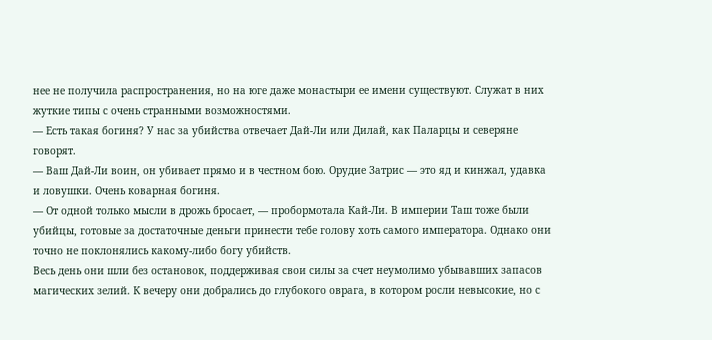нее не получила распространения, но на юге даже монастыри ее имени существуют. Служат в них жуткие типы с очень странными возможностями.
— Есть такая богиня? У нас за убийства отвечает Дай-Ли или Дилай, как Паларцы и северяне говорят.
— Ваш Дай-Ли воин, он убивает прямо и в честном бою. Орудие Затрис — это яд и кинжал, удавка и ловушки. Очень коварная богиня.
— От одной только мысли в дрожь бросает, — пробормотала Кай-Ли. В империи Таш тоже были убийцы, готовые за достаточные деньги принести тебе голову хоть самого императора. Однако они точно не поклонялись какому-либо богу убийств.
Весь день они шли без остановок, поддерживая свои силы за счет неумолимо убывавших запасов магических зелий. К вечеру они добрались до глубокого оврага, в котором росли невысокие, но с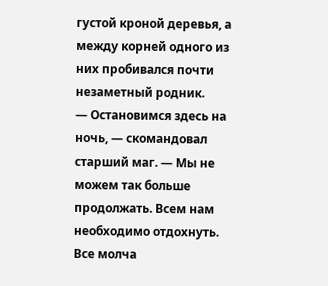густой кроной деревья, а между корней одного из них пробивался почти незаметный родник.
— Остановимся здесь на ночь, — скомандовал старший маг. — Мы не можем так больше продолжать. Всем нам необходимо отдохнуть.
Все молча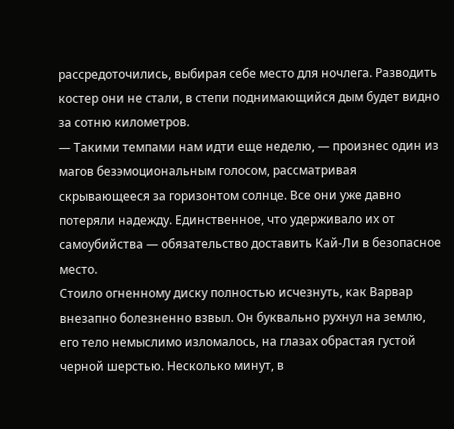рассредоточились, выбирая себе место для ночлега. Разводить костер они не стали, в степи поднимающийся дым будет видно за сотню километров.
— Такими темпами нам идти еще неделю, — произнес один из магов безэмоциональным голосом, рассматривая скрывающееся за горизонтом солнце. Все они уже давно потеряли надежду. Единственное, что удерживало их от самоубийства — обязательство доставить Кай-Ли в безопасное место.
Стоило огненному диску полностью исчезнуть, как Варвар внезапно болезненно взвыл. Он буквально рухнул на землю, его тело немыслимо изломалось, на глазах обрастая густой черной шерстью. Несколько минут, в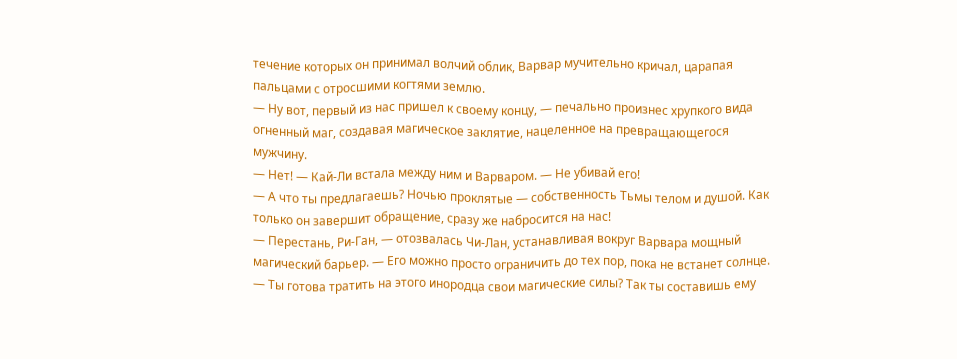течение которых он принимал волчий облик, Варвар мучительно кричал, царапая пальцами с отросшими когтями землю.
— Ну вот, первый из нас пришел к своему концу, — печально произнес хрупкого вида огненный маг, создавая магическое заклятие, нацеленное на превращающегося мужчину.
— Нет! — Кай-Ли встала между ним и Варваром. — Не убивай его!
— А что ты предлагаешь? Ночью проклятые — собственность Тьмы телом и душой. Как только он завершит обращение, сразу же набросится на нас!
— Перестань, Ри-Ган, — отозвалась Чи-Лан, устанавливая вокруг Варвара мощный магический барьер. — Его можно просто ограничить до тех пор, пока не встанет солнце.
— Ты готова тратить на этого инородца свои магические силы? Так ты составишь ему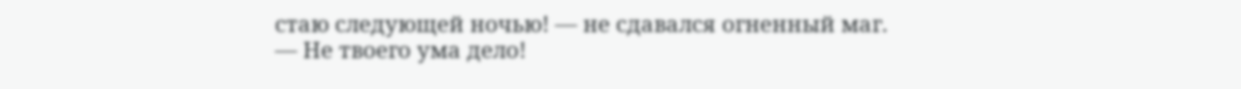стаю следующей ночью! — не сдавался огненный маг.
— Не твоего ума дело!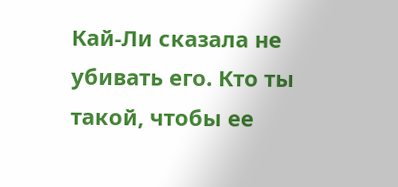Кай-Ли сказала не убивать его. Кто ты такой, чтобы ее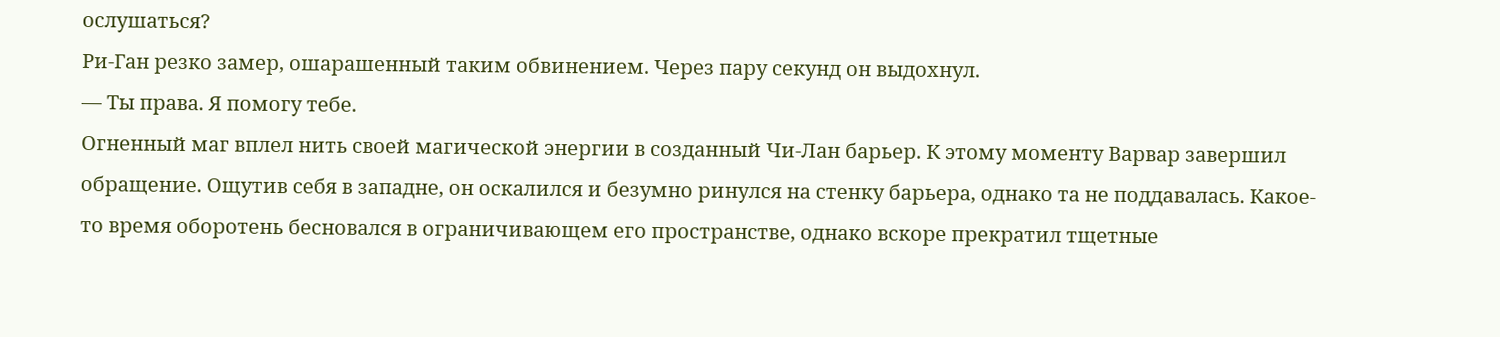ослушаться?
Ри-Ган резко замер, ошарашенный таким обвинением. Через пару секунд он выдохнул.
— Ты права. Я помогу тебе.
Огненный маг вплел нить своей магической энергии в созданный Чи-Лан барьер. К этому моменту Варвар завершил обращение. Ощутив себя в западне, он оскалился и безумно ринулся на стенку барьера, однако та не поддавалась. Какое-то время оборотень бесновался в ограничивающем его пространстве, однако вскоре прекратил тщетные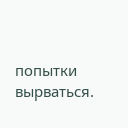попытки вырваться.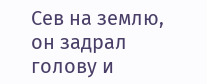Сев на землю, он задрал голову и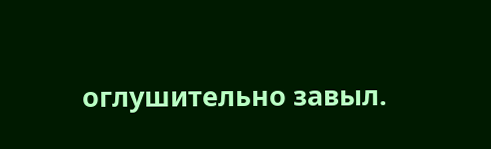оглушительно завыл.